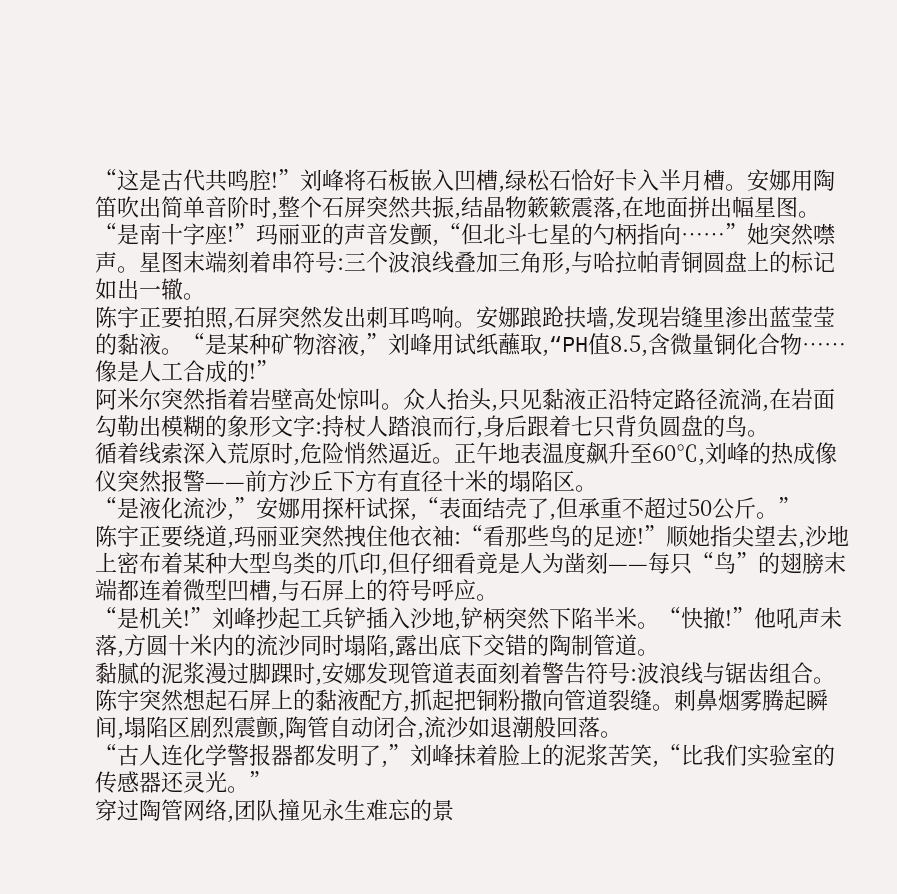“这是古代共鸣腔!”刘峰将石板嵌入凹槽,绿松石恰好卡入半月槽。安娜用陶笛吹出简单音阶时,整个石屏突然共振,结晶物簌簌震落,在地面拼出幅星图。
“是南十字座!”玛丽亚的声音发颤,“但北斗七星的勺柄指向……”她突然噤声。星图末端刻着串符号:三个波浪线叠加三角形,与哈拉帕青铜圆盘上的标记如出一辙。
陈宇正要拍照,石屏突然发出刺耳鸣响。安娜踉跄扶墙,发现岩缝里渗出蓝莹莹的黏液。“是某种矿物溶液,”刘峰用试纸蘸取,“PH值8.5,含微量铜化合物……像是人工合成的!”
阿米尔突然指着岩壁高处惊叫。众人抬头,只见黏液正沿特定路径流淌,在岩面勾勒出模糊的象形文字:持杖人踏浪而行,身后跟着七只背负圆盘的鸟。
循着线索深入荒原时,危险悄然逼近。正午地表温度飙升至60℃,刘峰的热成像仪突然报警——前方沙丘下方有直径十米的塌陷区。
“是液化流沙,”安娜用探杆试探,“表面结壳了,但承重不超过50公斤。”
陈宇正要绕道,玛丽亚突然拽住他衣袖:“看那些鸟的足迹!”顺她指尖望去,沙地上密布着某种大型鸟类的爪印,但仔细看竟是人为凿刻——每只“鸟”的翅膀末端都连着微型凹槽,与石屏上的符号呼应。
“是机关!”刘峰抄起工兵铲插入沙地,铲柄突然下陷半米。“快撤!”他吼声未落,方圆十米内的流沙同时塌陷,露出底下交错的陶制管道。
黏腻的泥浆漫过脚踝时,安娜发现管道表面刻着警告符号:波浪线与锯齿组合。陈宇突然想起石屏上的黏液配方,抓起把铜粉撒向管道裂缝。刺鼻烟雾腾起瞬间,塌陷区剧烈震颤,陶管自动闭合,流沙如退潮般回落。
“古人连化学警报器都发明了,”刘峰抹着脸上的泥浆苦笑,“比我们实验室的传感器还灵光。”
穿过陶管网络,团队撞见永生难忘的景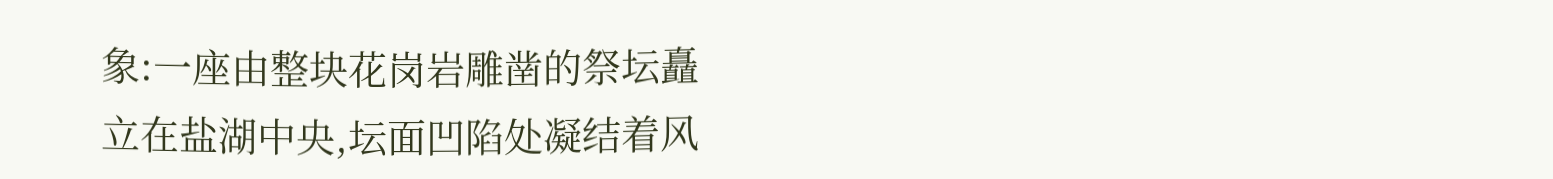象:一座由整块花岗岩雕凿的祭坛矗立在盐湖中央,坛面凹陷处凝结着风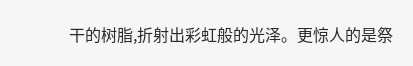干的树脂,折射出彩虹般的光泽。更惊人的是祭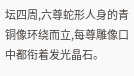坛四周,六尊蛇形人身的青铜像环绕而立,每尊雕像口中都衔着发光晶石。